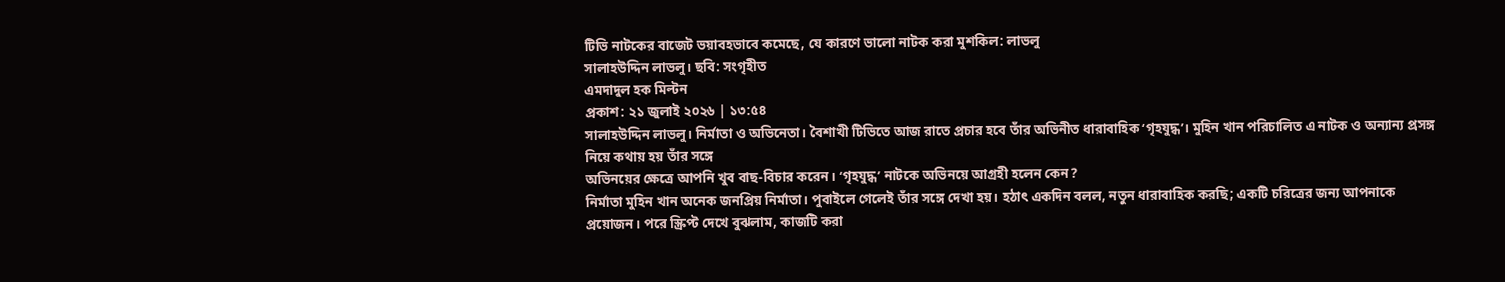টিভি নাটকের বাজেট ভয়াবহভাবে কমেছে, যে কারণে ভালো নাটক করা মুশকিল: লাভলু
সালাহউদ্দিন লাভলু। ছবি: সংগৃহীত
এমদাদুল হক মিল্টন
প্রকাশ: ২১ জুলাই ২০২৬ | ১৩:৫৪
সালাহউদ্দিন লাভলু। নির্মাতা ও অভিনেতা। বৈশাখী টিভিতে আজ রাতে প্রচার হবে তাঁর অভিনীত ধারাবাহিক ‘গৃহযুদ্ধ’। মুহিন খান পরিচালিত এ নাটক ও অন্যান্য প্রসঙ্গ নিয়ে কথায় হয় তাঁর সঙ্গে
অভিনয়ের ক্ষেত্রে আপনি খুব বাছ-বিচার করেন। ‘গৃহযুদ্ধ’ নাটকে অভিনয়ে আগ্রহী হলেন কেন?
নির্মাতা মুহিন খান অনেক জনপ্রিয় নির্মাতা। পুবাইলে গেলেই তাঁর সঙ্গে দেখা হয়। হঠাৎ একদিন বলল, নতুন ধারাবাহিক করছি; একটি চরিত্রের জন্য আপনাকে প্রয়োজন। পরে স্ক্রিপ্ট দেখে বুঝলাম, কাজটি করা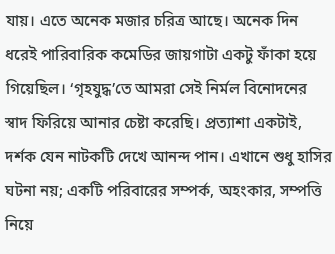যায়। এতে অনেক মজার চরিত্র আছে। অনেক দিন ধরেই পারিবারিক কমেডির জায়গাটা একটু ফাঁকা হয়ে গিয়েছিল। ‘গৃহযুদ্ধ’তে আমরা সেই নির্মল বিনোদনের স্বাদ ফিরিয়ে আনার চেষ্টা করেছি। প্রত্যাশা একটাই, দর্শক যেন নাটকটি দেখে আনন্দ পান। এখানে শুধু হাসির ঘটনা নয়; একটি পরিবারের সম্পর্ক, অহংকার, সম্পত্তি নিয়ে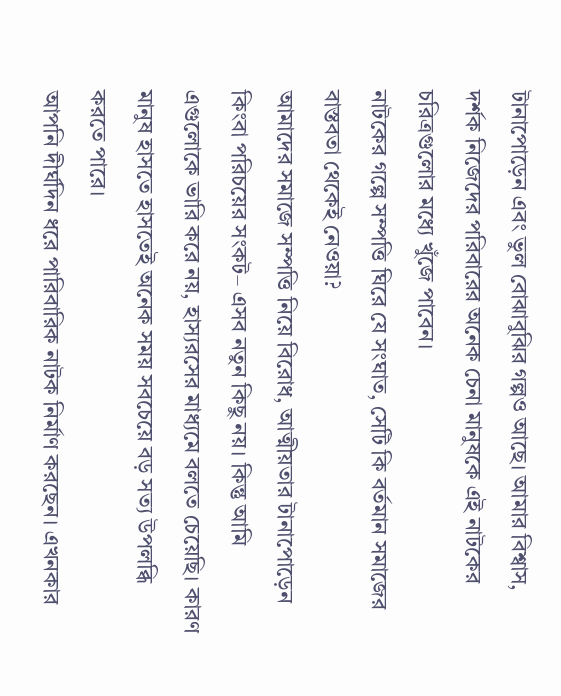টানাপোড়েন এবং ভুল বোঝাবুঝির গল্পও আছে। আমার বিশ্বাস, দর্শক নিজেদের পরিবারের অনেক চেনা মানুষকে এই নাটকের চরিত্রগুলোর মধ্যে খুঁজে পাবেন।
নাটকের গল্পে সম্পত্তি ঘিরে যে সংঘাত, সেটি কি বর্তমান সমাজের বাস্তবতা থেকেই নেওয়া?
আমাদের সমাজে সম্পত্তি নিয়ে বিরোধ, আত্মীয়তার টানাপোড়েন কিংবা পরিচয়ের সংকট– এসব নতুন কিছু নয়। কিন্তু আমি এগুলোকে ভারি করে নয়, হাস্যরসের মাধ্যমে বলতে চেয়েছি। কারণ মানুষ হাসতে হাসতেই অনেক সময় সবচেয়ে বড় সত্য উপলব্ধি করতে পারে।
আপনি দীর্ঘদিন ধরে পারিবারিক নাটক নির্মাণ করছেন। এখনকার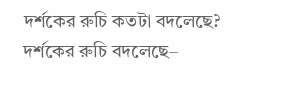দর্শকের রুচি কতটা বদলেছে?
দর্শকের রুচি বদলেছে–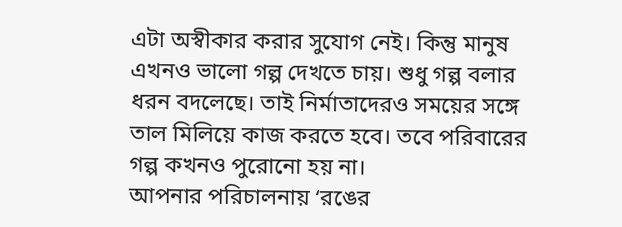এটা অস্বীকার করার সুযোগ নেই। কিন্তু মানুষ এখনও ভালো গল্প দেখতে চায়। শুধু গল্প বলার ধরন বদলেছে। তাই নির্মাতাদেরও সময়ের সঙ্গে তাল মিলিয়ে কাজ করতে হবে। তবে পরিবারের গল্প কখনও পুরোনো হয় না।
আপনার পরিচালনায় ‘রঙের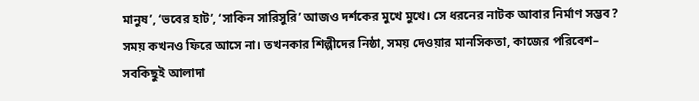মানুষ’, ‘ভবের হাট’, ‘সাকিন সারিসুরি’ আজও দর্শকের মুখে মুখে। সে ধরনের নাটক আবার নির্মাণ সম্ভব?
সময় কখনও ফিরে আসে না। তখনকার শিল্পীদের নিষ্ঠা, সময় দেওয়ার মানসিকতা, কাজের পরিবেশ– সবকিছুই আলাদা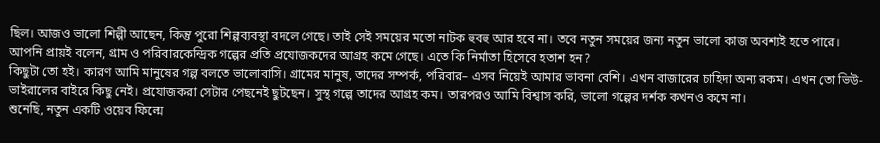ছিল। আজও ভালো শিল্পী আছেন, কিন্তু পুরো শিল্পব্যবস্থা বদলে গেছে। তাই সেই সময়ের মতো নাটক হুবহু আর হবে না। তবে নতুন সময়ের জন্য নতুন ভালো কাজ অবশ্যই হতে পারে।
আপনি প্রায়ই বলেন, গ্রাম ও পরিবারকেন্দ্রিক গল্পের প্রতি প্রযোজকদের আগ্রহ কমে গেছে। এতে কি নির্মাতা হিসেবে হতাশ হন?
কিছুটা তো হই। কারণ আমি মানুষের গল্প বলতে ভালোবাসি। গ্রামের মানুষ, তাদের সম্পর্ক, পরিবার– এসব নিয়েই আমার ভাবনা বেশি। এখন বাজারের চাহিদা অন্য রকম। এখন তো ভিউ-ভাইরালের বাইরে কিছু নেই। প্রযোজকরা সেটার পেছনেই ছুটছেন। সুস্থ গল্পে তাদের আগ্রহ কম। তারপরও আমি বিশ্বাস করি, ভালো গল্পের দর্শক কখনও কমে না।
শুনেছি, নতুন একটি ওয়েব ফিল্মে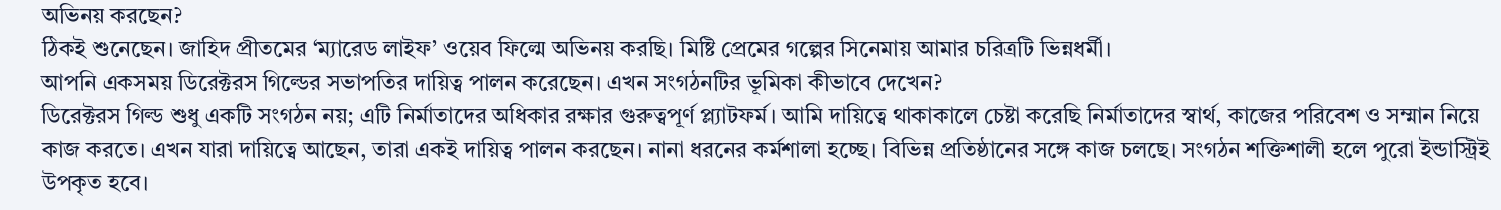অভিনয় করছেন?
ঠিকই শুনেছেন। জাহিদ প্রীতমের ‘ম্যারেড লাইফ’ ওয়েব ফিল্মে অভিনয় করছি। মিষ্টি প্রেমের গল্পের সিনেমায় আমার চরিত্রটি ভিন্নধর্মী।
আপনি একসময় ডিরেক্টরস গিল্ডের সভাপতির দায়িত্ব পালন করেছেন। এখন সংগঠনটির ভূমিকা কীভাবে দেখেন?
ডিরেক্টরস গিল্ড শুধু একটি সংগঠন নয়; এটি নির্মাতাদের অধিকার রক্ষার গুরুত্বপূর্ণ প্ল্যাটফর্ম। আমি দায়িত্বে থাকাকালে চেষ্টা করেছি নির্মাতাদের স্বার্থ, কাজের পরিবেশ ও সম্মান নিয়ে কাজ করতে। এখন যারা দায়িত্বে আছেন, তারা একই দায়িত্ব পালন করছেন। নানা ধরনের কর্মশালা হচ্ছে। বিভিন্ন প্রতিষ্ঠানের সঙ্গে কাজ চলছে। সংগঠন শক্তিশালী হলে পুরো ইন্ডাস্ট্রিই উপকৃত হবে।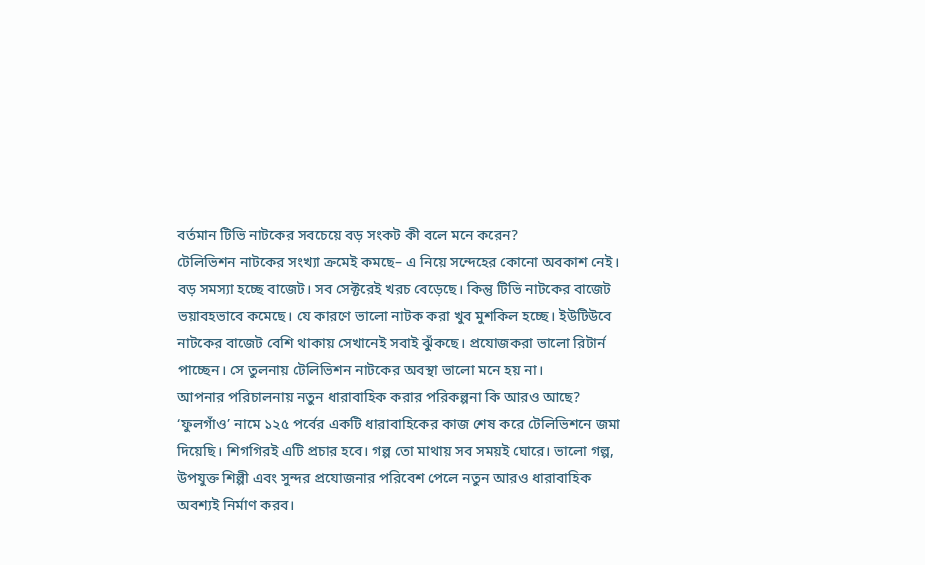বর্তমান টিভি নাটকের সবচেয়ে বড় সংকট কী বলে মনে করেন?
টেলিভিশন নাটকের সংখ্যা ক্রমেই কমছে– এ নিয়ে সন্দেহের কোনো অবকাশ নেই। বড় সমস্যা হচ্ছে বাজেট। সব সেক্টরেই খরচ বেড়েছে। কিন্তু টিভি নাটকের বাজেট ভয়াবহভাবে কমেছে। যে কারণে ভালো নাটক করা খুব মুশকিল হচ্ছে। ইউটিউবে নাটকের বাজেট বেশি থাকায় সেখানেই সবাই ঝুঁকছে। প্রযোজকরা ভালো রিটার্ন পাচ্ছেন। সে তুলনায় টেলিভিশন নাটকের অবস্থা ভালো মনে হয় না।
আপনার পরিচালনায় নতুন ধারাবাহিক করার পরিকল্পনা কি আরও আছে?
‘ফুলগাঁও’ নামে ১২৫ পর্বের একটি ধারাবাহিকের কাজ শেষ করে টেলিভিশনে জমা দিয়েছি। শিগগিরই এটি প্রচার হবে। গল্প তো মাথায় সব সময়ই ঘোরে। ভালো গল্প, উপযুক্ত শিল্পী এবং সুন্দর প্রযোজনার পরিবেশ পেলে নতুন আরও ধারাবাহিক অবশ্যই নির্মাণ করব।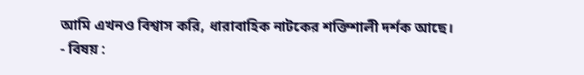আমি এখনও বিশ্বাস করি, ধারাবাহিক নাটকের শক্তিশালী দর্শক আছে।
- বিষয় :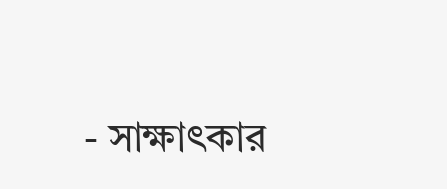- সাক্ষাৎকার